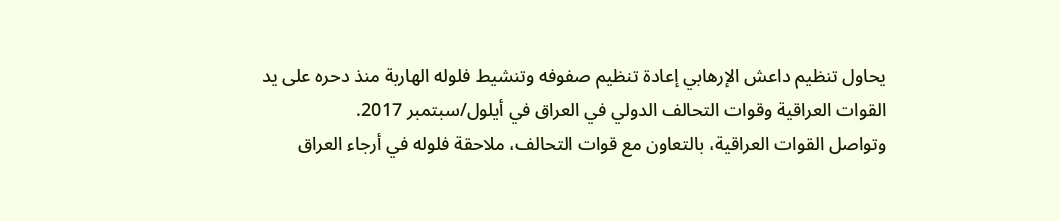يحاول تنظيم داعش الإرهابي إعادة تنظيم صفوفه وتنشيط فلوله الهاربة منذ دحره على يد القوات العراقية وقوات التحالف الدولي في العراق في أيلول/سبتمبر 2017.
وتواصل القوات العراقية، بالتعاون مع قوات التحالف، ملاحقة فلوله في أرجاء العراق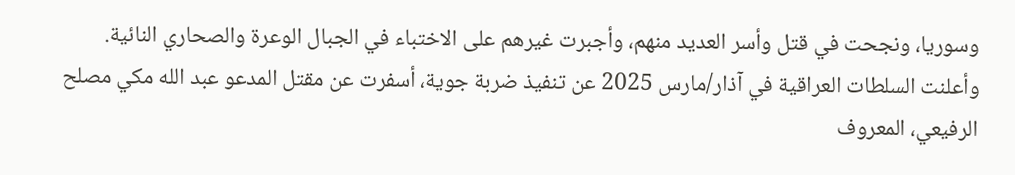وسوريا، ونجحت في قتل وأسر العديد منهم، وأجبرت غيرهم على الاختباء في الجبال الوعرة والصحاري النائية.
وأعلنت السلطات العراقية في آذار/مارس 2025 عن تنفيذ ضربة جوية، أسفرت عن مقتل المدعو عبد الله مكي مصلح الرفيعي، المعروف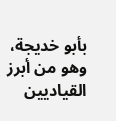بأبو خديجة، وهو من أبرز القياديين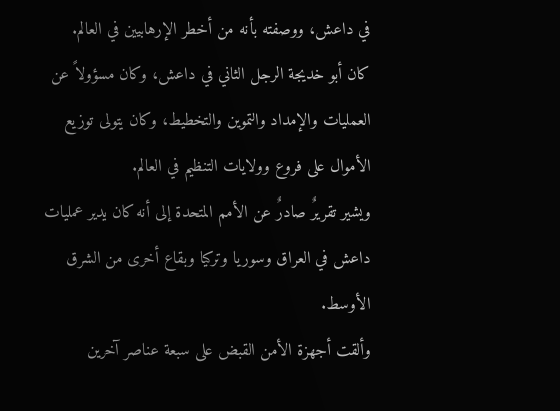في داعش، ووصفته بأنه من أخطر الإرهابيين في العالم.
كان أبو خديجة الرجل الثاني في داعش، وكان مسؤولاً عن العمليات والإمداد والتموين والتخطيط، وكان يتولى توزيع الأموال على فروع وولايات التنظيم في العالم.
ويشير تقريرٌ صادرٌ عن الأمم المتحدة إلى أنه كان يدير عمليات داعش في العراق وسوريا وتركيا وبقاع أخرى من الشرق الأوسط.
وألقت أجهزة الأمن القبض على سبعة عناصر آخرين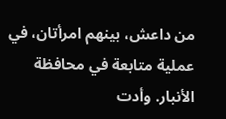من داعش، بينهم امرأتان، في عملية متابعة في محافظة الأنبار. وأدت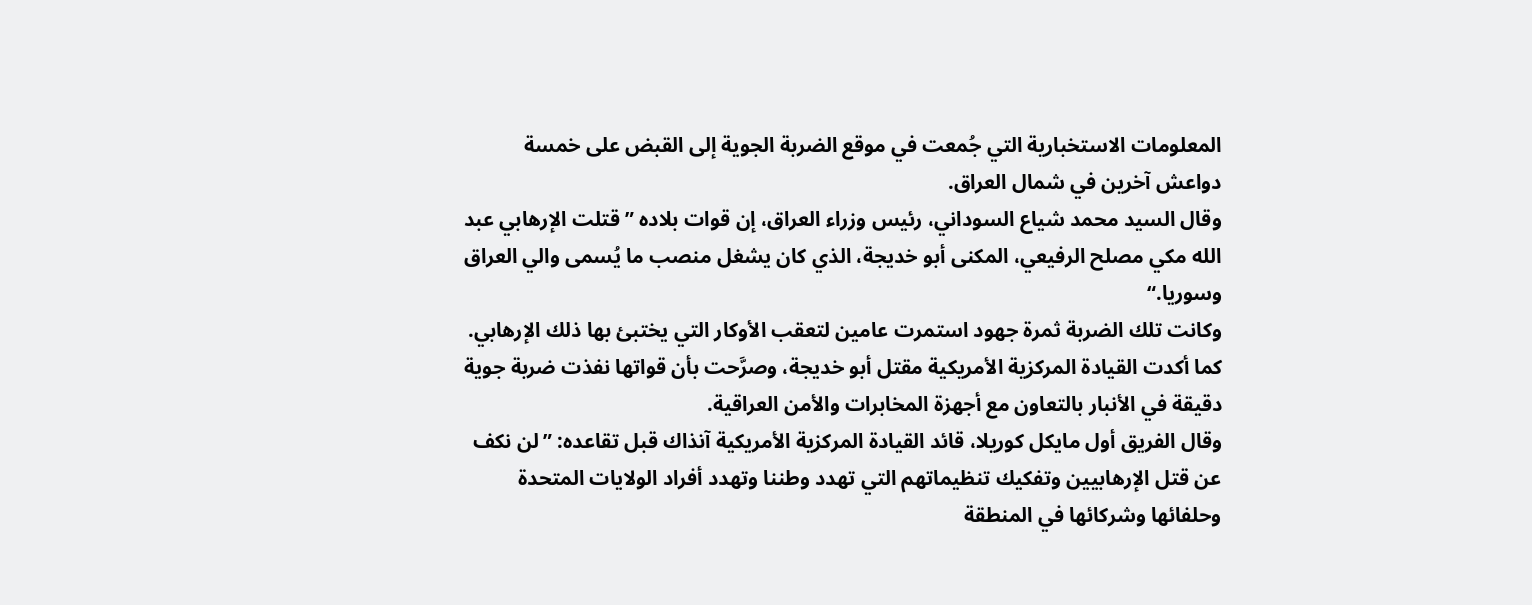المعلومات الاستخبارية التي جُمعت في موقع الضربة الجوية إلى القبض على خمسة دواعش آخرين في شمال العراق.
وقال السيد محمد شياع السوداني، رئيس وزراء العراق، إن قوات بلاده ”قتلت الإرهابي عبد الله مكي مصلح الرفيعي، المكنى أبو خديجة، الذي كان يشغل منصب ما يُسمى والي العراق وسوريا.“
وكانت تلك الضربة ثمرة جهود استمرت عامين لتعقب الأوكار التي يختبئ بها ذلك الإرهابي.
كما أكدت القيادة المركزية الأمريكية مقتل أبو خديجة، وصرَّحت بأن قواتها نفذت ضربة جوية دقيقة في الأنبار بالتعاون مع أجهزة المخابرات والأمن العراقية.
وقال الفريق أول مايكل كوريلا، قائد القيادة المركزية الأمريكية آنذاك قبل تقاعده: ”لن نكف عن قتل الإرهابيين وتفكيك تنظيماتهم التي تهدد وطننا وتهدد أفراد الولايات المتحدة وحلفائها وشركائها في المنطقة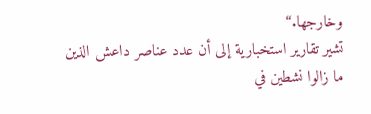وخارجها.“
تشير تقارير استخبارية إلى أن عدد عناصر داعش الذين ما زالوا نشطين في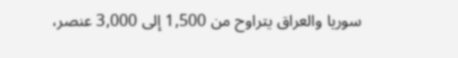سوريا والعراق يتراوح من 1,500 إلى 3,000 عنصر،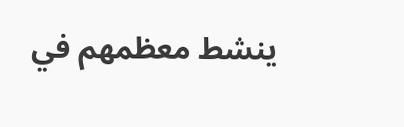ينشط معظمهم في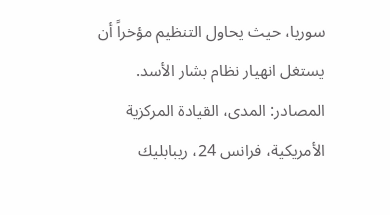سوريا، حيث يحاول التنظيم مؤخراً أن يستغل انهيار نظام بشار الأسد.
المصادر: المدى، القيادة المركزية الأمريكية، فرانس 24، ريبابليك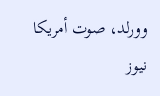وورلد، صوت أمريكا نيوز